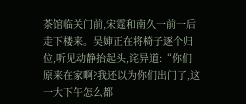茶馆临关门前,宋霆和南久一前一后走下楼来。吴婶正在将椅子逐个归位,听见动静抬起头,诧异道:“你们原来在家啊?我还以为你们出门了,这一大下午怎么都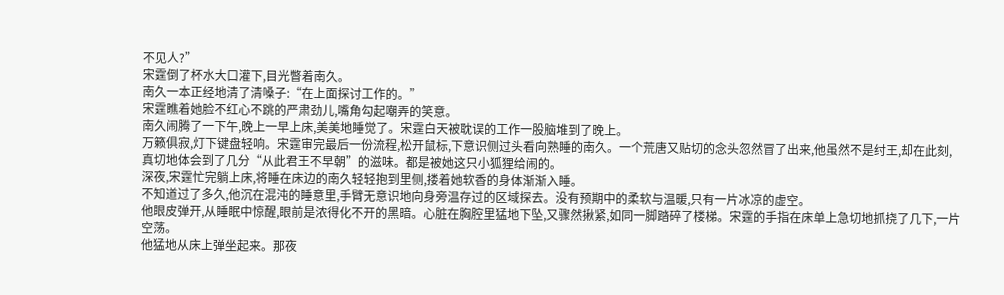不见人?”
宋霆倒了杯水大口灌下,目光瞥着南久。
南久一本正经地清了清嗓子:“在上面探讨工作的。”
宋霆瞧着她脸不红心不跳的严肃劲儿,嘴角勾起嘲弄的笑意。
南久闹腾了一下午,晚上一早上床,美美地睡觉了。宋霆白天被耽误的工作一股脑堆到了晚上。
万籁俱寂,灯下键盘轻响。宋霆审完最后一份流程,松开鼠标,下意识侧过头看向熟睡的南久。一个荒唐又贴切的念头忽然冒了出来,他虽然不是纣王,却在此刻,真切地体会到了几分“从此君王不早朝”的滋味。都是被她这只小狐狸给闹的。
深夜,宋霆忙完躺上床,将睡在床边的南久轻轻抱到里侧,搂着她软香的身体渐渐入睡。
不知道过了多久,他沉在混沌的睡意里,手臂无意识地向身旁温存过的区域探去。没有预期中的柔软与温暖,只有一片冰凉的虚空。
他眼皮弹开,从睡眠中惊醒,眼前是浓得化不开的黑暗。心脏在胸腔里猛地下坠,又骤然揪紧,如同一脚踏碎了楼梯。宋霆的手指在床单上急切地抓挠了几下,一片空荡。
他猛地从床上弹坐起来。那夜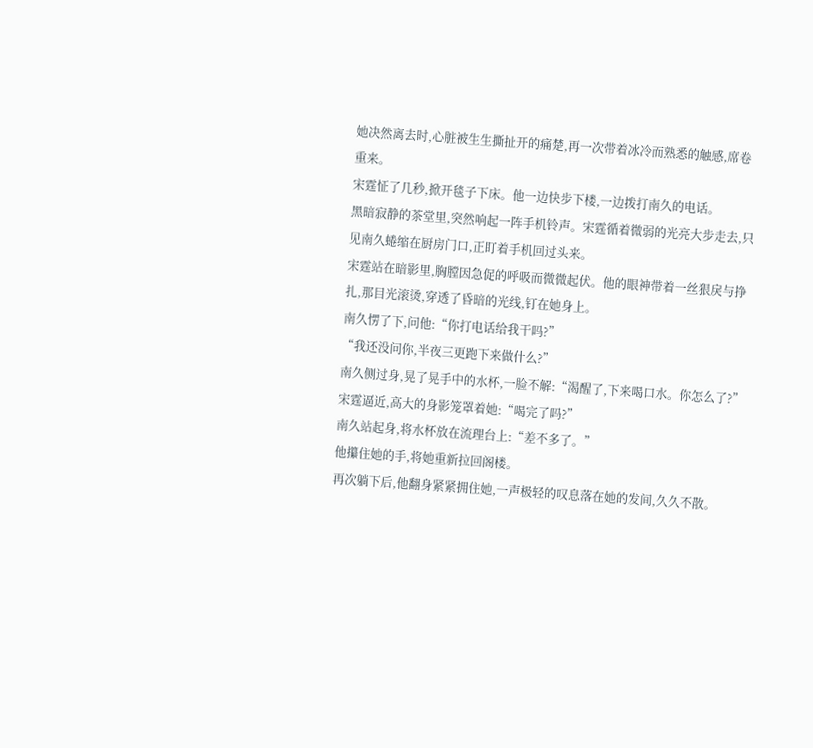她决然离去时,心脏被生生撕扯开的痛楚,再一次带着冰冷而熟悉的触感,席卷重来。
宋霆怔了几秒,掀开毯子下床。他一边快步下楼,一边拨打南久的电话。
黑暗寂静的茶堂里,突然响起一阵手机铃声。宋霆循着微弱的光亮大步走去,只见南久蜷缩在厨房门口,正盯着手机回过头来。
宋霆站在暗影里,胸膛因急促的呼吸而微微起伏。他的眼神带着一丝狠戾与挣扎,那目光滚烫,穿透了昏暗的光线,钉在她身上。
南久愣了下,问他:“你打电话给我干吗?”
“我还没问你,半夜三更跑下来做什么?”
南久侧过身,晃了晃手中的水杯,一脸不解:“渴醒了,下来喝口水。你怎么了?”
宋霆逼近,高大的身影笼罩着她:“喝完了吗?”
南久站起身,将水杯放在流理台上:“差不多了。”
他攥住她的手,将她重新拉回阁楼。
再次躺下后,他翻身紧紧拥住她,一声极轻的叹息落在她的发间,久久不散。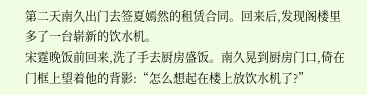第二天南久出门去签夏嫣然的租赁合同。回来后,发现阁楼里多了一台崭新的饮水机。
宋霆晚饭前回来,洗了手去厨房盛饭。南久晃到厨房门口,倚在门框上望着他的背影:“怎么想起在楼上放饮水机了?”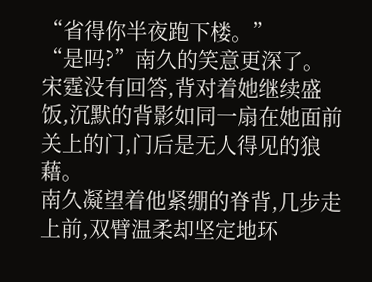“省得你半夜跑下楼。”
“是吗?”南久的笑意更深了。
宋霆没有回答,背对着她继续盛饭,沉默的背影如同一扇在她面前关上的门,门后是无人得见的狼藉。
南久凝望着他紧绷的脊背,几步走上前,双臂温柔却坚定地环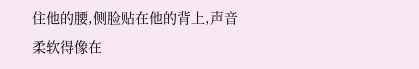住他的腰,侧脸贴在他的背上,声音柔软得像在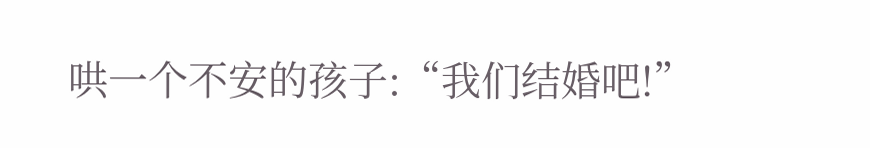哄一个不安的孩子:“我们结婚吧!”